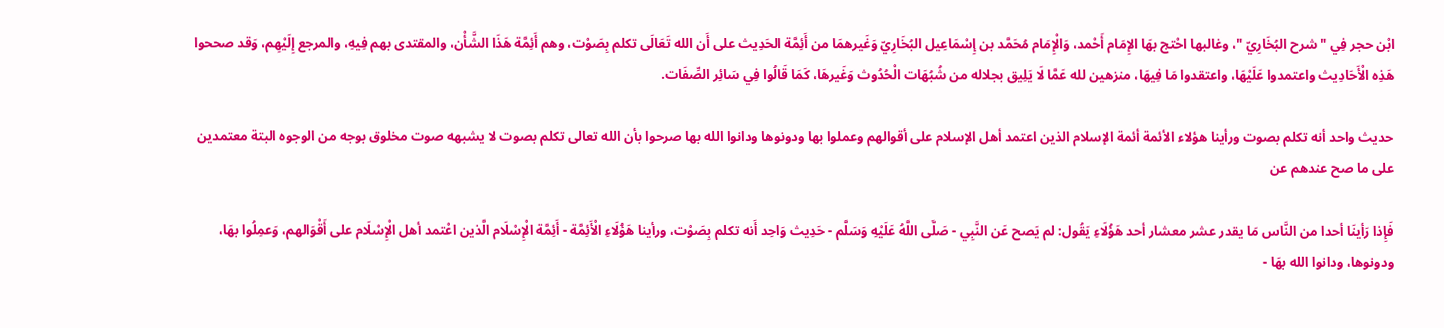ابْن حجر فِي " شرح البُخَارِيّ "، وغالبها احْتج بهَا الإِمَام أَحْمد، وَالْإِمَام مُحَمَّد بن إِسْمَاعِيل البُخَارِيّ وَغَيرهمَا من أَئِمَّة الحَدِيث على أَن الله تَعَالَى تكلم بِصَوْت، وهم أَئِمَّة هَذَا الشَّأْن، والمقتدى بهم فِيهِ، والمرجع إِلَيْهِم، وَقد صححوا هَذِه الْأَحَادِيث واعتمدوا عَلَيْهَا، واعتقدوا مَا فِيهَا، منزهين لله عَمَّا لَا يَلِيق بجلاله من شُبُهَات الْحُدُوث وَغَيرهَا، كَمَا قَالُوا فِي سَائِر الصِّفَات.

حديث واحد أنه تكلم بصوت ورأينا هؤلاء الأئمة أئمة الإسلام الذين اعتمد أهل الإسلام على أقوالهم وعملوا بها ودونوها ودانوا الله بها صرحوا بأن الله تعالى تكلم بصوت لا يشبهه صوت مخلوق بوجه من الوجوه البتة معتمدين على ما صح عندهم عن

فَإِذا رَأينَا أحدا من النَّاس مَا يقدر عشر معشار أحد هَؤُلَاءِ يَقُول: لم يَصح عَن النَّبِي - صَلَّى اللَّهُ عَلَيْهِ وَسَلَّم - حَدِيث وَاحِد أَنه تكلم بِصَوْت، ورأينا هَؤُلَاءِ الْأَئِمَّة - أَئِمَّة الْإِسْلَام الَّذين اعْتمد أهل الْإِسْلَام على أَقْوَالهم، وَعمِلُوا بهَا، ودونوها، ودانوا الله بهَا -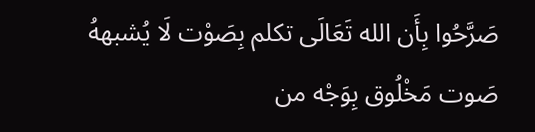صَرَّحُوا بِأَن الله تَعَالَى تكلم بِصَوْت لَا يُشبههُ صَوت مَخْلُوق بِوَجْه من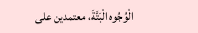الْوُجُوه الْبَتَّةَ، معتمدين على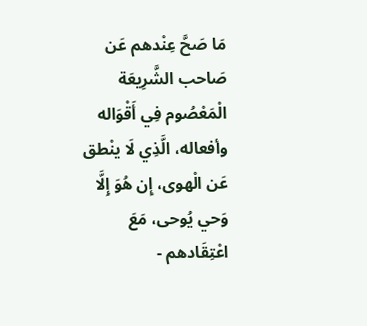مَا صَحَّ عِنْدهم عَن صَاحب الشَّرِيعَة الْمَعْصُوم فِي أَقْوَاله وأفعاله، الَّذِي لَا ينْطق عَن الْهوى، إِن هُوَ إِلَّا وَحي يُوحى، مَعَ اعْتِقَادهم -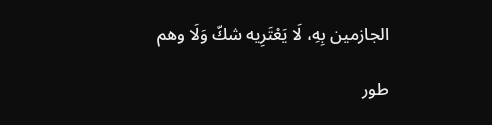الجازمين بِهِ، لَا يَعْتَرِيه شكّ وَلَا وهم

طور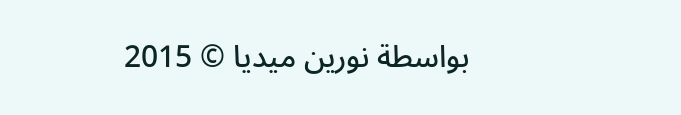بواسطة نورين ميديا © 2015